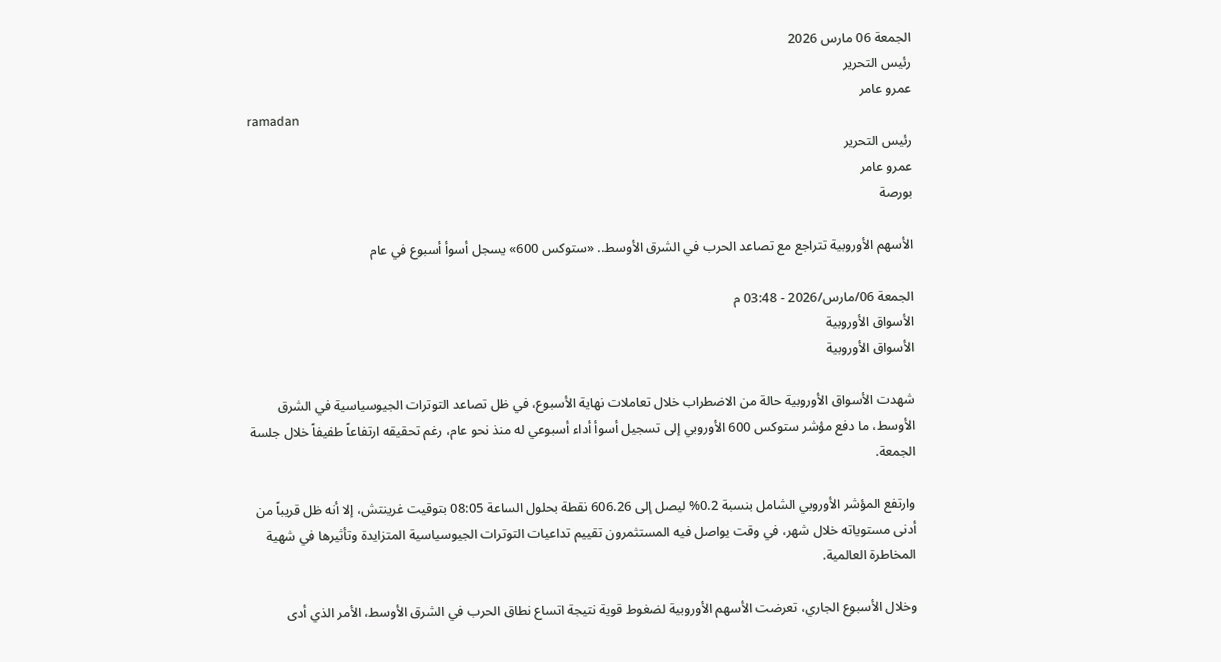الجمعة 06 مارس 2026
رئيس التحرير
عمرو عامر
ramadan
رئيس التحرير
عمرو عامر
بورصة

الأسهم الأوروبية تتراجع مع تصاعد الحرب في الشرق الأوسط.. «ستوكس 600» يسجل أسوأ أسبوع في عام

الجمعة 06/مارس/2026 - 03:48 م
الأسواق الأوروبية
الأسواق الأوروبية

شهدت الأسواق الأوروبية حالة من الاضطراب خلال تعاملات نهاية الأسبوع، في ظل تصاعد التوترات الجيوسياسية في الشرق الأوسط، ما دفع مؤشر ستوكس 600 الأوروبي إلى تسجيل أسوأ أداء أسبوعي له منذ نحو عام، رغم تحقيقه ارتفاعاً طفيفاً خلال جلسة الجمعة.

وارتفع المؤشر الأوروبي الشامل بنسبة 0.2% ليصل إلى 606.26 نقطة بحلول الساعة 08:05 بتوقيت غرينتش، إلا أنه ظل قريباً من أدنى مستوياته خلال شهر، في وقت يواصل فيه المستثمرون تقييم تداعيات التوترات الجيوسياسية المتزايدة وتأثيرها في شهية المخاطرة العالمية.

وخلال الأسبوع الجاري، تعرضت الأسهم الأوروبية لضغوط قوية نتيجة اتساع نطاق الحرب في الشرق الأوسط، الأمر الذي أدى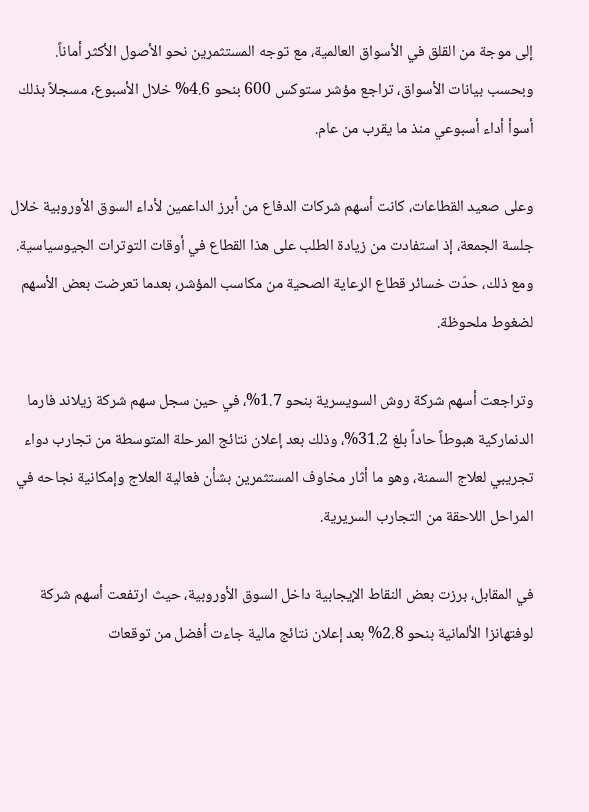إلى موجة من القلق في الأسواق العالمية، مع توجه المستثمرين نحو الأصول الأكثر أماناً. وبحسب بيانات الأسواق، تراجع مؤشر ستوكس 600 بنحو 4.6% خلال الأسبوع، مسجلاً بذلك أسوأ أداء أسبوعي منذ ما يقرب من عام.

وعلى صعيد القطاعات، كانت أسهم شركات الدفاع من أبرز الداعمين لأداء السوق الأوروبية خلال جلسة الجمعة، إذ استفادت من زيادة الطلب على هذا القطاع في أوقات التوترات الجيوسياسية. ومع ذلك، حدّت خسائر قطاع الرعاية الصحية من مكاسب المؤشر، بعدما تعرضت بعض الأسهم لضغوط ملحوظة.

وتراجعت أسهم شركة روش السويسرية بنحو 1.7%، في حين سجل سهم شركة زيلاند فارما الدنماركية هبوطاً حاداً بلغ 31.2%، وذلك بعد إعلان نتائج المرحلة المتوسطة من تجارب دواء تجريبي لعلاج السمنة، وهو ما أثار مخاوف المستثمرين بشأن فعالية العلاج وإمكانية نجاحه في المراحل اللاحقة من التجارب السريرية.

في المقابل، برزت بعض النقاط الإيجابية داخل السوق الأوروبية، حيث ارتفعت أسهم شركة لوفتهانزا الألمانية بنحو 2.8% بعد إعلان نتائج مالية جاءت أفضل من توقعات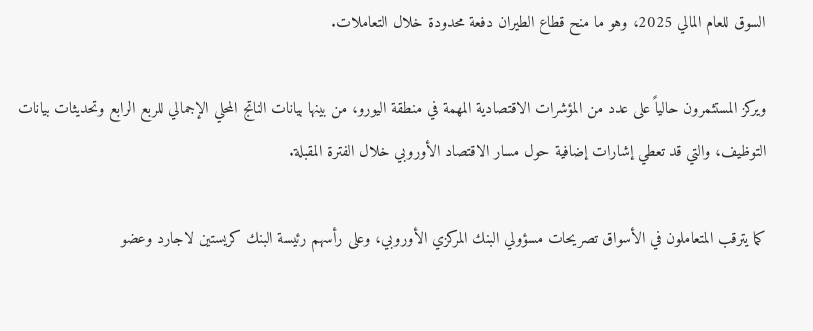السوق للعام المالي 2025، وهو ما منح قطاع الطيران دفعة محدودة خلال التعاملات.

ويركز المستثمرون حالياً على عدد من المؤشرات الاقتصادية المهمة في منطقة اليورو، من بينها بيانات الناتج المحلي الإجمالي للربع الرابع وتحديثات بيانات التوظيف، والتي قد تعطي إشارات إضافية حول مسار الاقتصاد الأوروبي خلال الفترة المقبلة.

كما يترقب المتعاملون في الأسواق تصريحات مسؤولي البنك المركزي الأوروبي، وعلى رأسهم رئيسة البنك كريستين لاجارد وعضو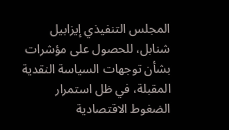المجلس التنفيذي إيزابيل شنابل، للحصول على مؤشرات بشأن توجهات السياسة النقدية المقبلة، في ظل استمرار الضغوط الاقتصادية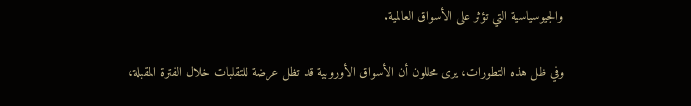والجيوسياسية التي تؤثر على الأسواق العالمية.

وفي ظل هذه التطورات، يرى محللون أن الأسواق الأوروبية قد تظل عرضة للتقلبات خلال الفترة المقبلة،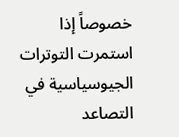خصوصاً إذا استمرت التوترات الجيوسياسية في التصاعد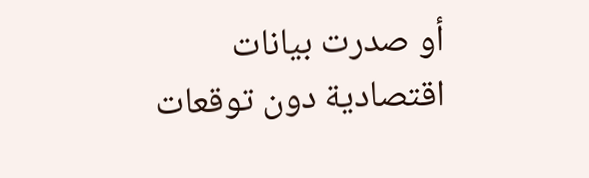أو صدرت بيانات اقتصادية دون توقعات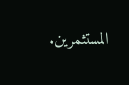المستثمرين.